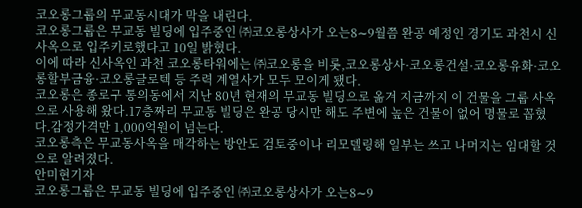코오롱그룹의 무교동시대가 막을 내린다.
코오롱그룹은 무교동 빌딩에 입주중인 ㈜코오롱상사가 오는8∼9월쯤 완공 예정인 경기도 과천시 신사옥으로 입주키로했다고 10일 밝혔다.
이에 따라 신사옥인 과천 코오롱타워에는 ㈜코오롱을 비롯,코오롱상사·코오롱건설·코오롱유화·코오롱할부금융·코오롱글로텍 등 주력 계열사가 모두 모이게 됐다.
코오롱은 종로구 통의동에서 지난 80년 현재의 무교동 빌딩으로 옮겨 지금까지 이 건물을 그룹 사옥으로 사용해 왔다.17층짜리 무교동 빌딩은 완공 당시만 해도 주변에 높은 건물이 없어 명물로 꼽혔다.감정가격만 1,000억원이 넘는다.
코오롱측은 무교동사옥을 매각하는 방안도 검토중이나 리모델링해 일부는 쓰고 나머지는 임대할 것으로 알려졌다.
안미현기자
코오롱그룹은 무교동 빌딩에 입주중인 ㈜코오롱상사가 오는8∼9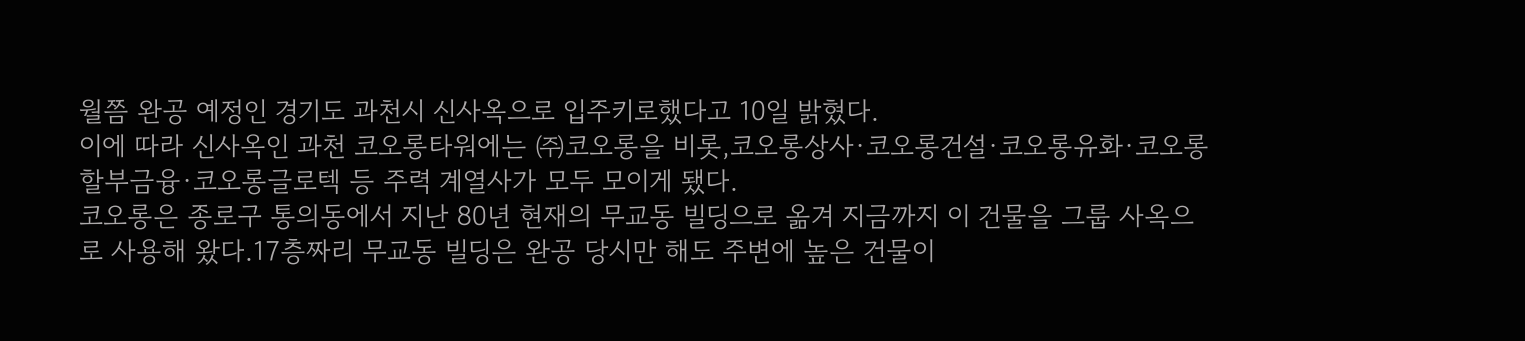월쯤 완공 예정인 경기도 과천시 신사옥으로 입주키로했다고 10일 밝혔다.
이에 따라 신사옥인 과천 코오롱타워에는 ㈜코오롱을 비롯,코오롱상사·코오롱건설·코오롱유화·코오롱할부금융·코오롱글로텍 등 주력 계열사가 모두 모이게 됐다.
코오롱은 종로구 통의동에서 지난 80년 현재의 무교동 빌딩으로 옮겨 지금까지 이 건물을 그룹 사옥으로 사용해 왔다.17층짜리 무교동 빌딩은 완공 당시만 해도 주변에 높은 건물이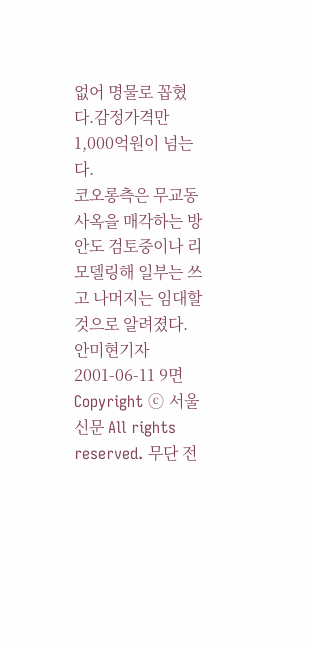없어 명물로 꼽혔다.감정가격만 1,000억원이 넘는다.
코오롱측은 무교동사옥을 매각하는 방안도 검토중이나 리모델링해 일부는 쓰고 나머지는 임대할 것으로 알려졌다.
안미현기자
2001-06-11 9면
Copyright ⓒ 서울신문 All rights reserved. 무단 전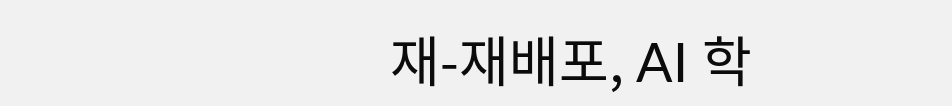재-재배포, AI 학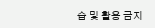습 및 활용 금지